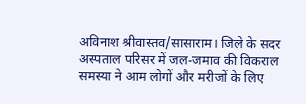अविनाश श्रीवास्तव/सासाराम। जिले के सदर अस्पताल परिसर में जल-जमाव की विकराल समस्या ने आम लोगों और मरीजों के लिए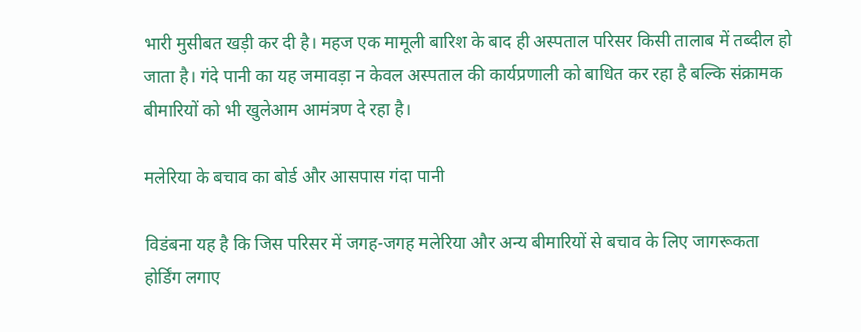भारी मुसीबत खड़ी कर दी है। महज एक मामूली बारिश के बाद ही अस्पताल परिसर किसी तालाब में तब्दील हो जाता है। गंदे पानी का यह जमावड़ा न केवल अस्पताल की कार्यप्रणाली को बाधित कर रहा है बल्कि संक्रामक बीमारियों को भी खुलेआम आमंत्रण दे रहा है।

मलेरिया के बचाव का बोर्ड और आसपास गंदा पानी

विडंबना यह है कि जिस परिसर में जगह-जगह मलेरिया और अन्य बीमारियों से बचाव के लिए जागरूकता होर्डिंग लगाए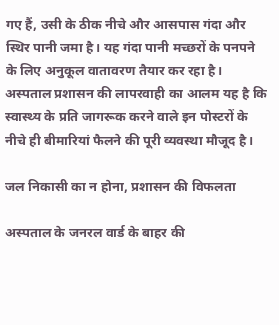गए हैं, उसी के ठीक नीचे और आसपास गंदा और स्थिर पानी जमा है। यह गंदा पानी मच्छरों के पनपने के लिए अनुकूल वातावरण तैयार कर रहा है। अस्पताल प्रशासन की लापरवाही का आलम यह है कि स्वास्थ्य के प्रति जागरूक करने वाले इन पोस्टरों के नीचे ही बीमारियां फैलने की पूरी व्यवस्था मौजूद है।

जल निकासी का न होना, प्रशासन की विफलता

अस्पताल के जनरल वार्ड के बाहर की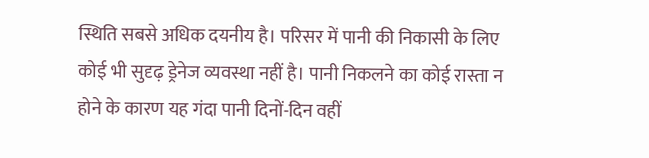स्थिति सबसे अधिक दयनीय है। परिसर में पानी की निकासी के लिए कोई भी सुदृढ़ ड्रेनेज व्यवस्था नहीं है। पानी निकलने का कोई रास्ता न होने के कारण यह गंदा पानी दिनों-दिन वहीं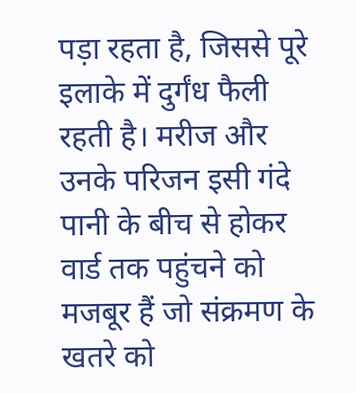पड़ा रहता है, जिससे पूरे इलाके में दुर्गंध फैली रहती है। मरीज और उनके परिजन इसी गंदे पानी के बीच से होकर वार्ड तक पहुंचने को मजबूर हैं जो संक्रमण के खतरे को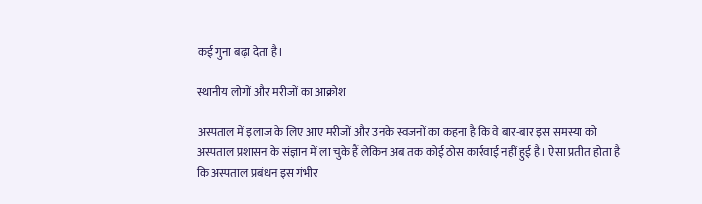कई गुना बढ़ा देता है।

स्थानीय लोगों और मरीजों का आक्रोश

अस्पताल में इलाज के लिए आए मरीजों और उनके स्वजनों का कहना है कि वे बार-बार इस समस्या को अस्पताल प्रशासन के संज्ञान में ला चुके हैं लेकिन अब तक कोई ठोस कार्रवाई नहीं हुई है। ऐसा प्रतीत होता है कि अस्पताल प्रबंधन इस गंभीर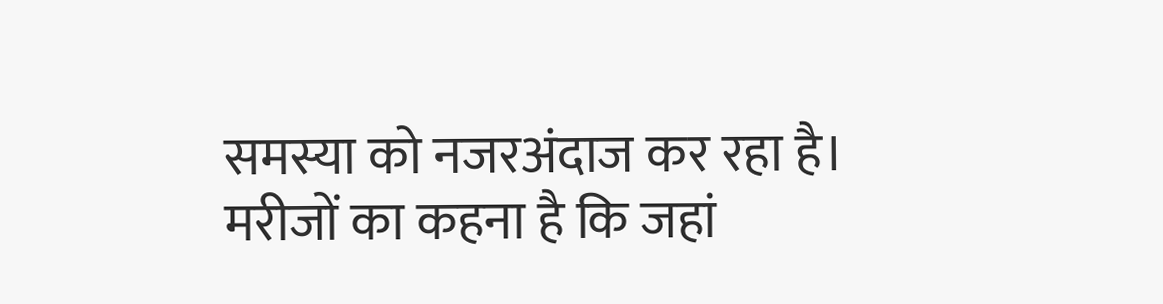समस्या को नजरअंदाज कर रहा है। मरीजों का कहना है कि जहां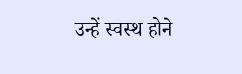उन्हें स्वस्थ होने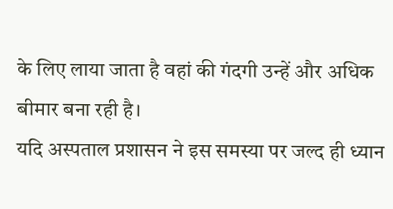के लिए लाया जाता है वहां की गंदगी उन्हें और अधिक बीमार बना रही है।
यदि अस्पताल प्रशासन ने इस समस्या पर जल्द ही ध्यान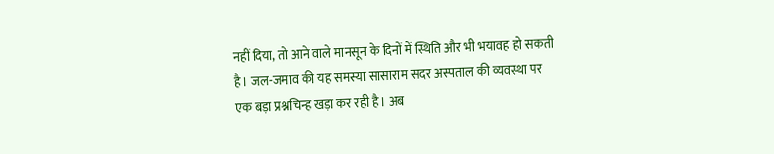नहीं दिया, तो आने वाले मानसून के दिनों में स्थिति और भी भयावह हो सकती है। जल-जमाव की यह समस्या सासाराम सदर अस्पताल की व्यवस्था पर एक बड़ा प्रश्नचिन्ह खड़ा कर रही है। अब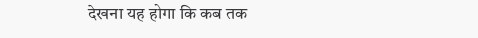देखना यह होगा कि कब तक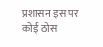प्रशासन इस पर कोई ठोस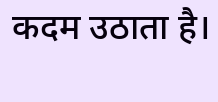कदम उठाता है।